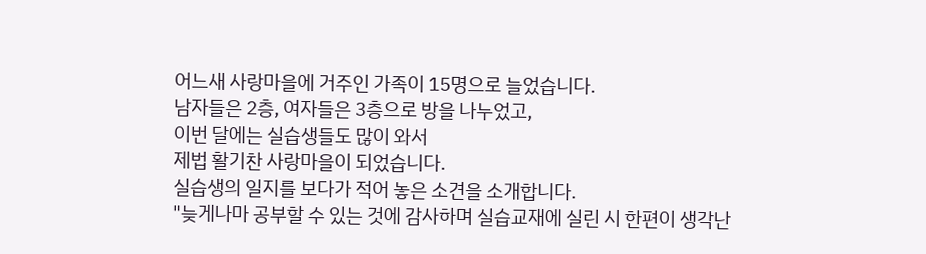어느새 사랑마을에 거주인 가족이 15명으로 늘었습니다.
남자들은 2층, 여자들은 3층으로 방을 나누었고,
이번 달에는 실습생들도 많이 와서
제법 활기찬 사랑마을이 되었습니다.
실습생의 일지를 보다가 적어 놓은 소견을 소개합니다.
"늦게나마 공부할 수 있는 것에 감사하며 실습교재에 실린 시 한편이 생각난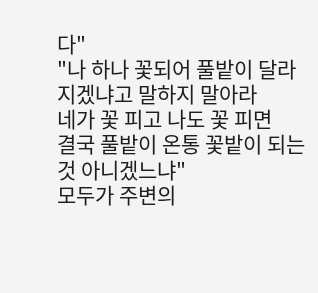다"
"나 하나 꽃되어 풀밭이 달라지겠냐고 말하지 말아라
네가 꽃 피고 나도 꽃 피면
결국 풀밭이 온통 꽃밭이 되는 것 아니겠느냐"
모두가 주변의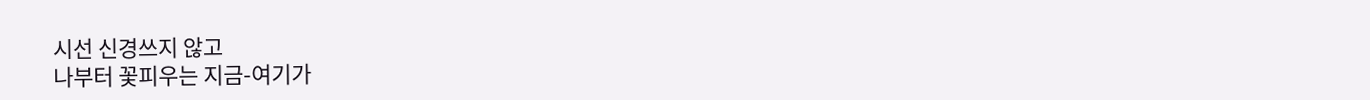시선 신경쓰지 않고
나부터 꽃피우는 지금-여기가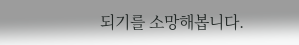되기를 소망해봅니다.